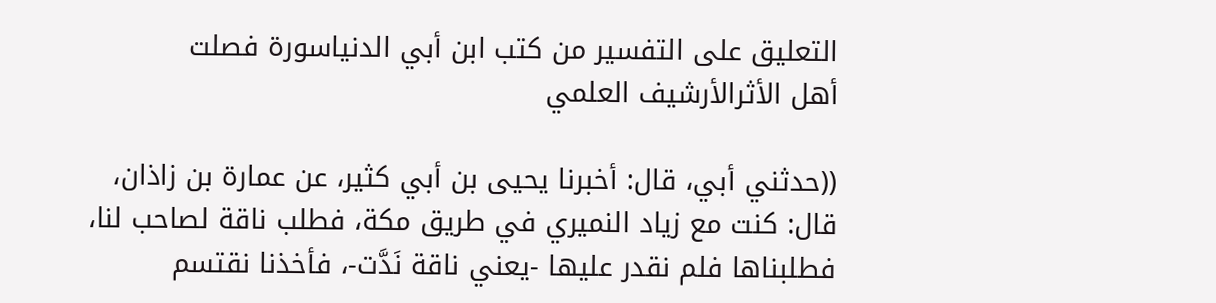التعليق على التفسير من كتب ابن أبي الدنياسورة فصلت
أهل الأثرالأرشيف العلمي

((حدثني أبي، قال: أخبرنا يحيى بن أبي كثير، عن عمارة بن زاذان، قال: كنت مع زياد النميري في طريق مكة، فطلب ناقة لصاحب لنا، فطلبناها فلم نقدر عليها -يعني ناقة نَدَّت-، فأخذنا نقتسم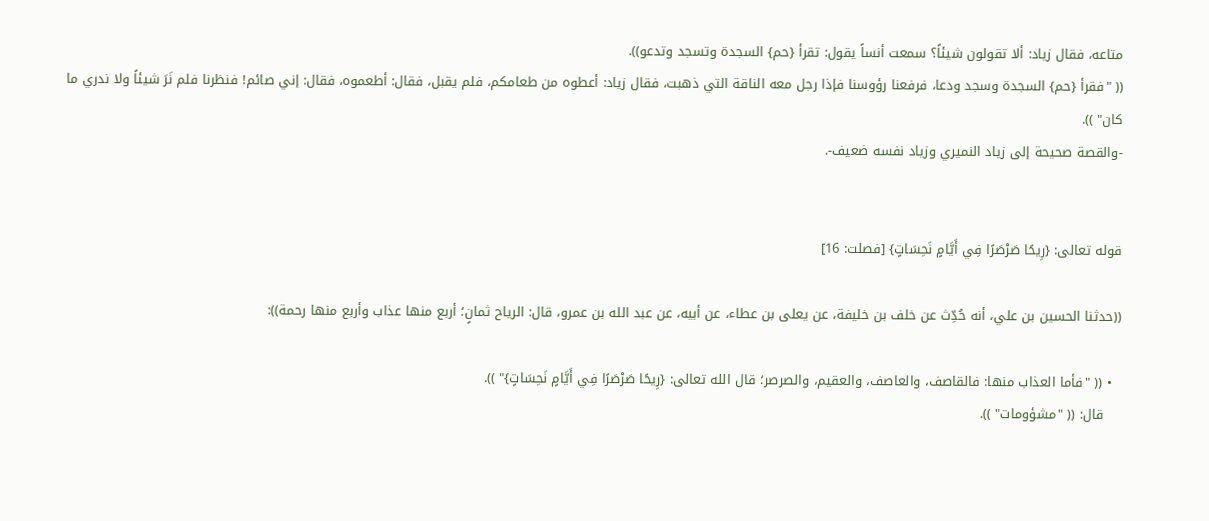متاعه، فقال زياد: ألا تقولون شيئاً؟ سمعت أنساً يقول: تقرأ {حم} السجدة وتسجد وتدعو)).
(( "فقرأ {حم} السجدة وسجد ودعا، فرفعنا رؤوسنا فإذا رجل معه الناقة التي ذهبت، فقال زياد: أعطوه من طعامكم، فلم يقبل، فقال: أطعموه، فقال: إني صائم! فنظرنا فلم نَرَ شيئاً ولا ندري ما كان" )).
-والقصة صحيحة إلى زياد النميري وزياد نفسه ضعيف-.


قوله تعالى: {رِيحًا صَرْصَرًا فِي أَيَّامٍ نَحِسَاتٍ} [فصلت: 16]

((حدثنا الحسين بن علي، أنه حُدِّث عن خلف بن خليفة، عن يعلى بن عطاء، عن أبيه، عن عبد الله بن عمرو، قال: الرياح ثمانٍ؛ أربع منها عذاب وأربع منها رحمة)):

  • (( "فأما العذاب منها: فالقاصف، والعاصف، والعقيم، والصرصر؛ قال الله تعالى: {رِيحًا صَرْصَرًا فِي أَيَّامٍ نَحِسَاتٍ}" )).
    قال: (( "مشؤومات" )).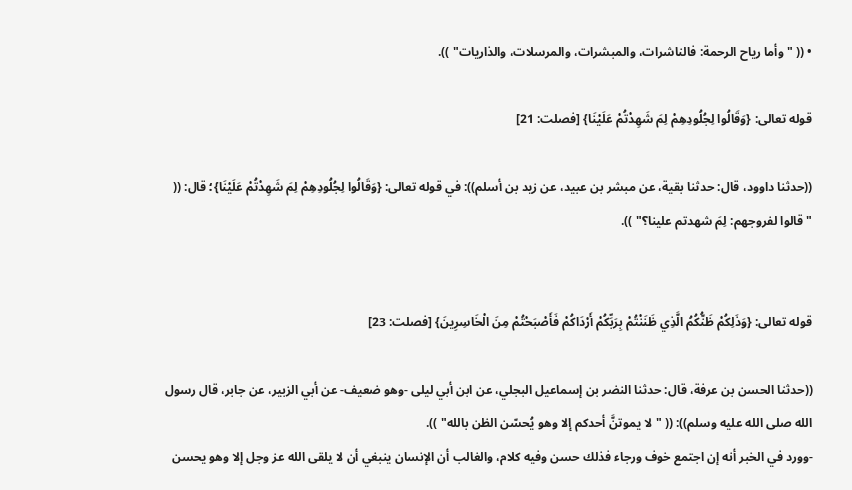• (( "وأما رياح الرحمة: فالناشرات، والمبشرات، والمرسلات، والذاريات" )).

قوله تعالى: {وَقَالُوا لِجُلُودِهِمْ لِمَ شَهِدْتُمْ عَلَيْنَا} [فصلت: 21]

((حدثنا داوود، قال: حدثنا بقية، عن مبشر بن عبيد، عن زيد بن أسلم)): في قوله تعالى: {وَقَالُوا لِجُلُودِهِمْ لِمَ شَهِدْتُمْ عَلَيْنَا}؛ قال: (( "قالوا لفروجهم: لِمَ شهدتم علينا؟" )).


قوله تعالى: {وَذَلِكُمْ ظَنُّكُمُ الَّذِي ظَنَنْتُمْ بِرَبِّكُمْ أَرْدَاكُمْ فَأَصْبَحْتُمْ مِنَ الْخَاسِرِينَ} [فصلت: 23]

((حدثنا الحسن بن عرفة، قال: حدثنا النضر بن إسماعيل البجلي، عن ابن أبي ليلى -وهو ضعيف- عن أبي الزبير، عن جابر، قال رسول الله صلى الله عليه وسلم)): (( "لا يموتنَّ أحدكم إلا وهو يُحسّن الظن بالله" )).
-وورد في الخبر أنه إن اجتمع خوف ورجاء فذلك حسن وفيه كلام، والغالب أن الإنسان ينبغي أن لا يلقى الله عز وجل إلا وهو يحسن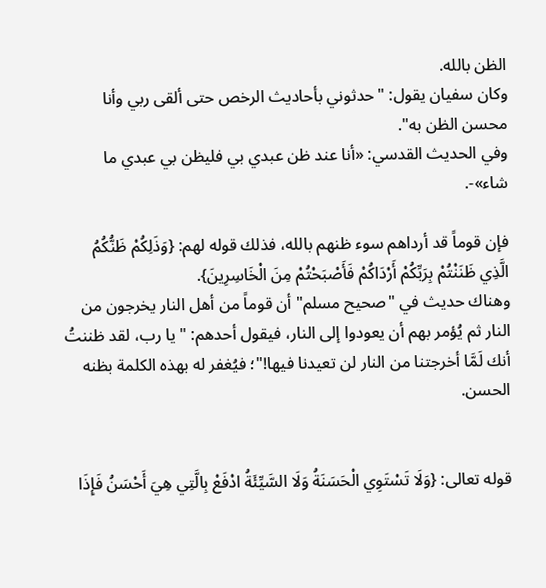الظن بالله.
وكان سفيان يقول: "حدثوني بأحاديث الرخص حتى ألقى ربي وأنا محسن الظن به".
وفي الحديث القدسي: «أنا عند ظن عبدي بي فليظن بي عبدي ما شاء»-.

فإن قوماً قد أرداهم سوء ظنهم بالله، فذلك قوله لهم: {وَذَلِكُمْ ظَنُّكُمُ الَّذِي ظَنَنْتُمْ بِرَبِّكُمْ أَرْدَاكُمْ فَأَصْبَحْتُمْ مِنَ الْخَاسِرِينَ}.
وهناك حديث في "صحيح مسلم" أن قوماً من أهل النار يخرجون من النار ثم يُؤمر بهم أن يعودوا إلى النار، فيقول أحدهم: "يا رب، لقد ظننتُ أنك لَمَّا أخرجتنا من النار لن تعيدنا فيها!"؛ فيُغفر له بهذه الكلمة بظنه الحسن.


قوله تعالى: {وَلَا تَسْتَوِي الْحَسَنَةُ وَلَا السَّيِّئَةُ ادْفَعْ بِالَّتِي هِيَ أَحْسَنُ فَإِذَا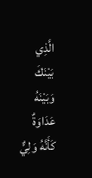الَّذِي بَيْنَكَ وَبَيْنَهُ عَدَاوَةٌ كَأَنَّهُ وَلِيٌّ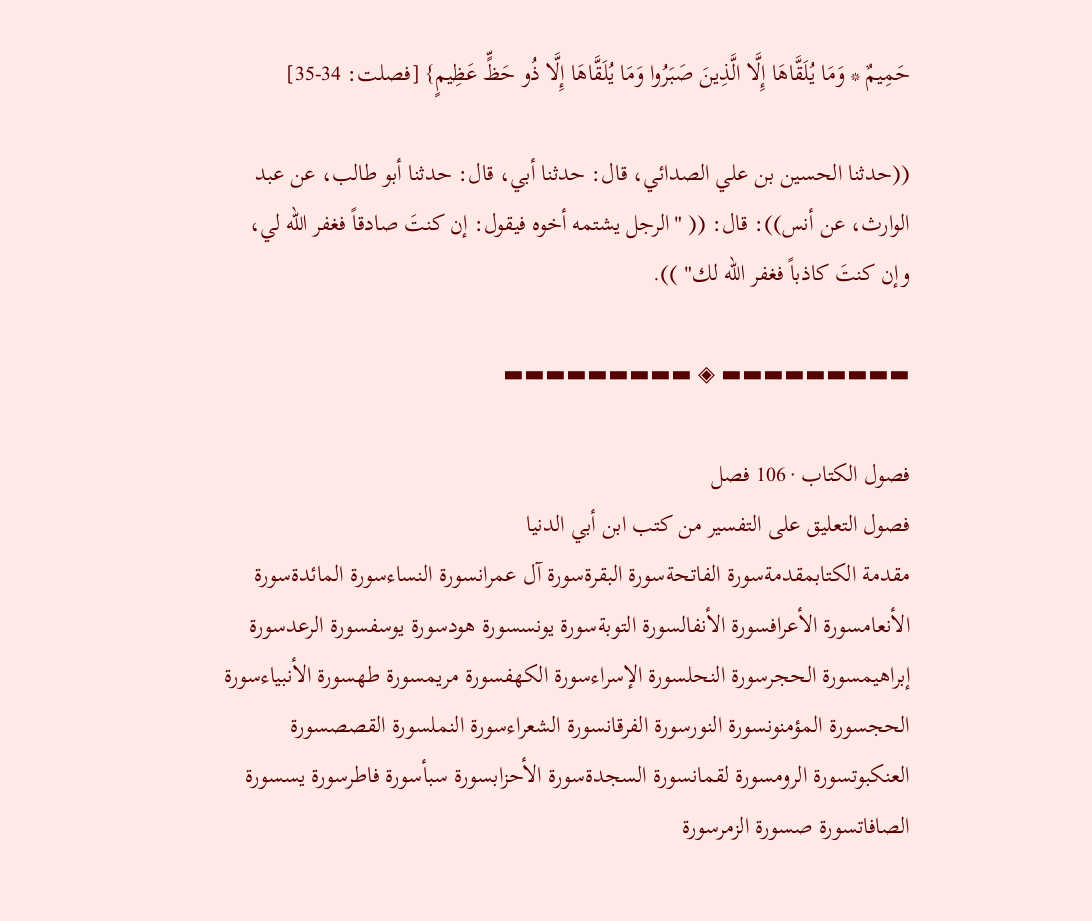حَمِيمٌ * وَمَا يُلَقَّاهَا إِلَّا الَّذِينَ صَبَرُوا وَمَا يُلَقَّاهَا إِلَّا ذُو حَظٍّ عَظِيمٍ} [فصلت: 34-35]

((حدثنا الحسين بن علي الصدائي، قال: حدثنا أبي، قال: حدثنا أبو طالب، عن عبد الوارث، عن أنس)): قال: (( "الرجل يشتمه أخوه فيقول: إن كنتَ صادقاً فغفر الله لي، وإن كنتَ كاذباً فغفر الله لك" )).

▬▬▬▬▬▬▬▬▬ ◈ ▬▬▬▬▬▬▬▬▬

فصول الكتاب · 106 فصل
فصول التعليق على التفسير من كتب ابن أبي الدنيا
مقدمة الكتابمقدمةسورة الفاتحةسورة البقرةسورة آل عمرانسورة النساءسورة المائدةسورة الأنعامسورة الأعرافسورة الأنفالسورة التوبةسورة يونسسورة هودسورة يوسفسورة الرعدسورة إبراهيمسورة الحجرسورة النحلسورة الإسراءسورة الكهفسورة مريمسورة طهسورة الأنبياءسورة الحجسورة المؤمنونسورة النورسورة الفرقانسورة الشعراءسورة النملسورة القصصسورة العنكبوتسورة الرومسورة لقمانسورة السجدةسورة الأحزابسورة سبأسورة فاطرسورة يسسورة الصافاتسورة صسورة الزمرسورة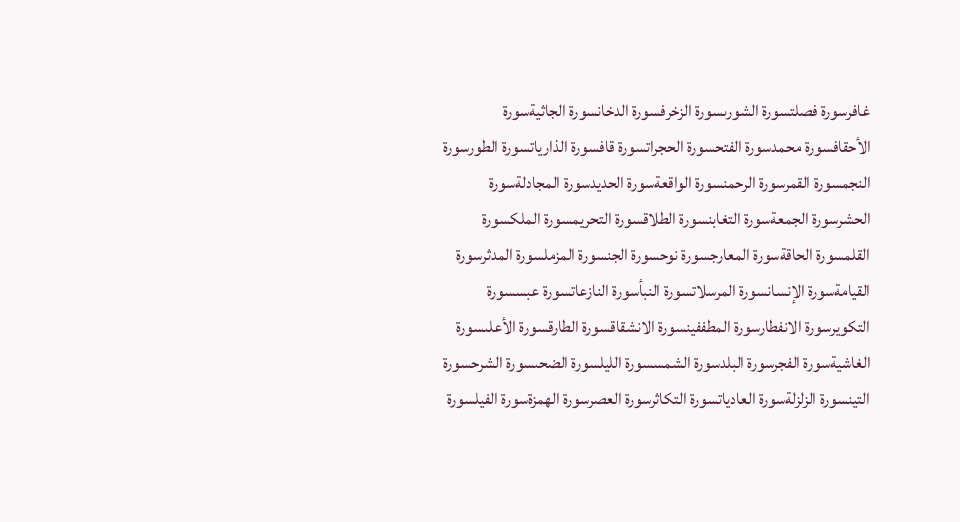غافرسورة فصلتسورة الشورىسورة الزخرفسورة الدخانسورة الجاثيةسورة الأحقافسورة محمدسورة الفتحسورة الحجراتسورة قافسورة الذارياتسورة الطورسورة النجمسورة القمرسورة الرحمنسورة الواقعةسورة الحديدسورة المجادلةسورة الحشرسورة الجمعةسورة التغابنسورة الطلاقسورة التحريمسورة الملكسورة القلمسورة الحاقةسورة المعارجسورة نوحسورة الجنسورة المزملسورة المدثرسورة القيامةسورة الإنسانسورة المرسلاتسورة النبأسورة النازعاتسورة عبسسورة التكويرسورة الانفطارسورة المطففينسورة الانشقاقسورة الطارقسورة الأعلىسورة الغاشيةسورة الفجرسورة البلدسورة الشمسسورة الليلسورة الضحىسورة الشرحسورة التينسورة الزلزلةسورة العادياتسورة التكاثرسورة العصرسورة الهمزةسورة الفيلسورة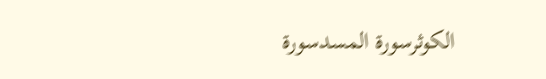الكوثرسورة المسدسورة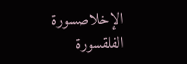الإخلاصسورة الفلقسورة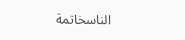الناسخاتمة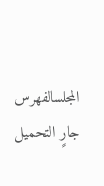المجلسالفهرس
جارٍ التحميل